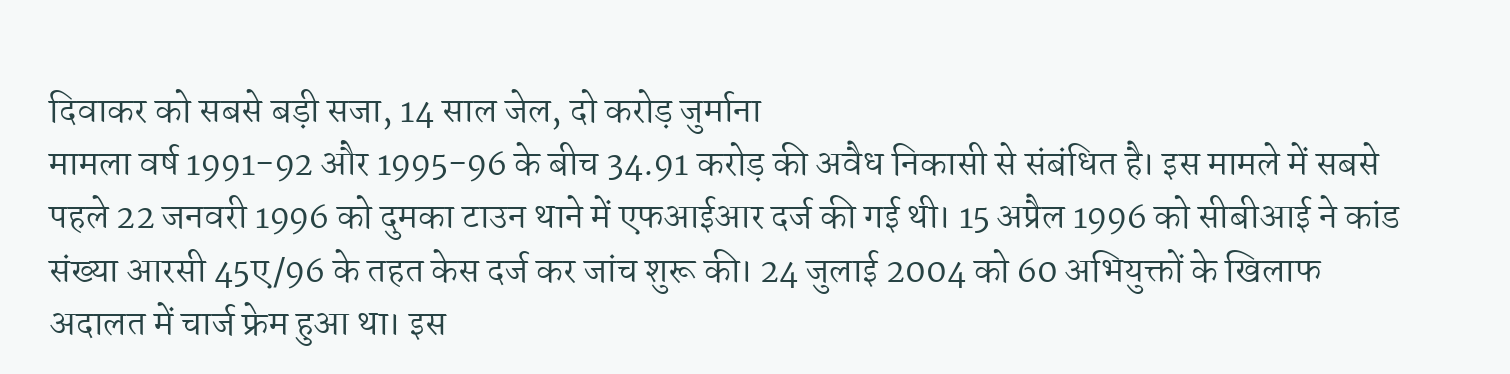दिवाकर को सबसे बड़ी सजा, 14 साल जेल, दो करोड़ जुर्माना
मामला वर्ष 1991-92 और 1995-96 के बीच 34.91 करोड़ की अवैध निकासी से संबंधित है। इस मामले में सबसे पहले 22 जनवरी 1996 को दुमका टाउन थाने में एफआईआर दर्ज की गई थी। 15 अप्रैल 1996 को सीबीआई ने कांड संख्या आरसी 45ए/96 के तहत केस दर्ज कर जांच शुरू की। 24 जुलाई 2004 को 60 अभियुक्तों के खिलाफ अदालत में चार्ज फ्रेम हुआ था। इस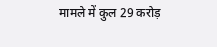मामले में कुल 29 करोड़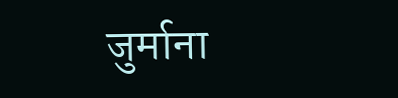जुर्माना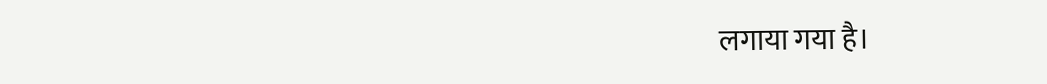लगाया गया है।